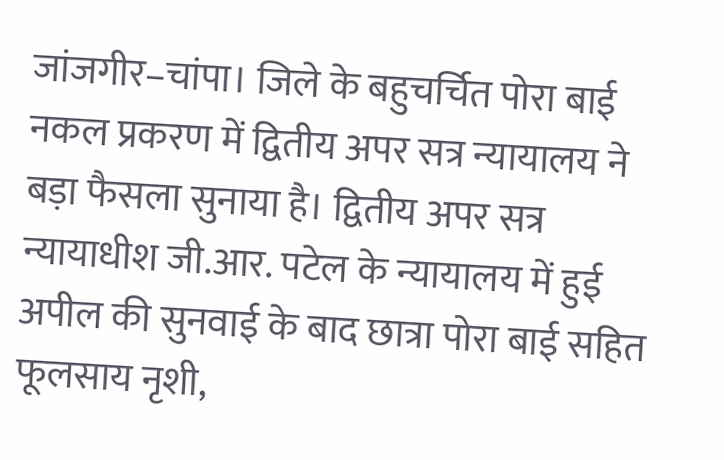जांजगीर–चांपा। जिले के बहुचर्चित पोरा बाई नकल प्रकरण में द्वितीय अपर सत्र न्यायालय ने बड़ा फैसला सुनाया है। द्वितीय अपर सत्र न्यायाधीश जी.आर. पटेल के न्यायालय में हुई अपील की सुनवाई के बाद छात्रा पोरा बाई सहित फूलसाय नृशी,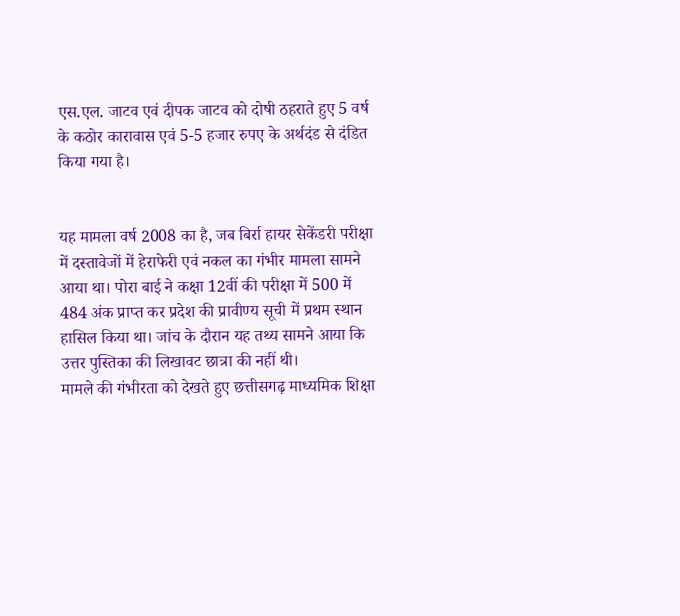एस.एल. जाटव एवं दीपक जाटव को दोषी ठहराते हुए 5 वर्ष के कठोर कारावास एवं 5-5 हजार रुपए के अर्थदंड से दंडित किया गया है।


यह मामला वर्ष 2008 का है, जब बिर्रा हायर सेकेंडरी परीक्षा में दस्तावेजों में हेराफेरी एवं नकल का गंभीर मामला सामने आया था। पोरा बाई ने कक्षा 12वीं की परीक्षा में 500 में 484 अंक प्राप्त कर प्रदेश की प्रावीण्य सूची में प्रथम स्थान हासिल किया था। जांच के दौरान यह तथ्य सामने आया कि उत्तर पुस्तिका की लिखावट छात्रा की नहीं थी।
मामले की गंभीरता को देखते हुए छत्तीसगढ़ माध्यमिक शिक्षा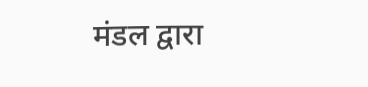मंडल द्वारा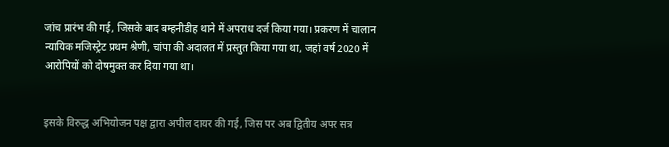जांच प्रारंभ की गई, जिसके बाद बम्हनीडीह थाने में अपराध दर्ज किया गया। प्रकरण में चालान न्यायिक मजिस्ट्रेट प्रथम श्रेणी, चांपा की अदालत में प्रस्तुत किया गया था, जहां वर्ष 2020 में आरोपियों को दोषमुक्त कर दिया गया था।


इसके विरुद्ध अभियोजन पक्ष द्वारा अपील दायर की गई, जिस पर अब द्वितीय अपर सत्र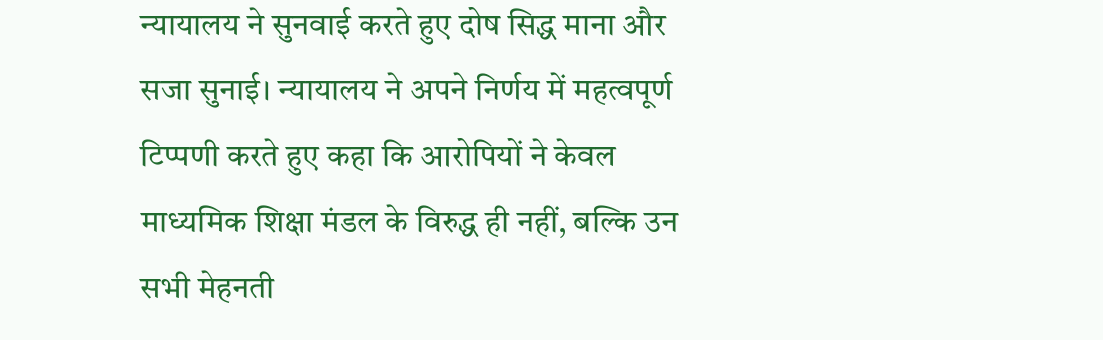न्यायालय ने सुनवाई करते हुए दोष सिद्ध माना और सजा सुनाई। न्यायालय ने अपने निर्णय में महत्वपूर्ण टिप्पणी करते हुए कहा कि आरोपियों ने केवल माध्यमिक शिक्षा मंडल के विरुद्ध ही नहीं, बल्कि उन सभी मेहनती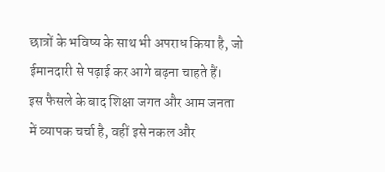छात्रों के भविष्य के साथ भी अपराध किया है, जो ईमानदारी से पढ़ाई कर आगे बढ़ना चाहते हैं।
इस फैसले के बाद शिक्षा जगत और आम जनता में व्यापक चर्चा है, वहीं इसे नकल और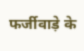फर्जीवाड़े के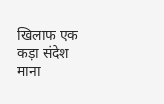खिलाफ एक कड़ा संदेश माना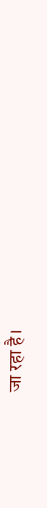जा रहा है।